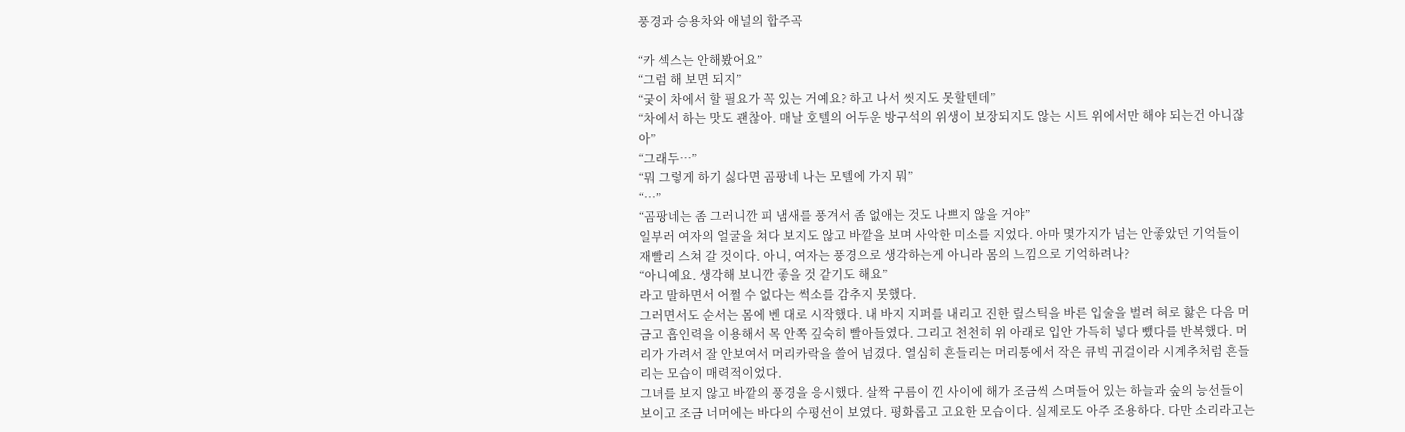풍경과 승용차와 애널의 합주곡

“카 섹스는 안해봤어요”
“그럼 해 보면 되지”
“궂이 차에서 할 필요가 꼭 있는 거예요? 하고 나서 씻지도 못할텐데”
“차에서 하는 맛도 괜찮아. 매날 호텔의 어두운 방구석의 위생이 보장되지도 않는 시트 위에서만 해야 되는건 아니잖아”
“그래두…”
“뭐 그렇게 하기 싫다면 곰팡네 나는 모텔에 가지 뭐”
“…”
“곰팡네는 좀 그러니깐 피 냄새를 풍겨서 좀 없애는 것도 나쁘지 않을 거야”
일부러 여자의 얼굴을 쳐다 보지도 않고 바깥을 보며 사악한 미소를 지었다. 아마 몇가지가 넘는 안좋았던 기억들이 재빨리 스쳐 갈 것이다. 아니, 여자는 풍경으로 생각하는게 아니라 몸의 느낌으로 기억하려나?
“아니예요. 생각해 보니깐 좋을 것 같기도 해요”
라고 말하면서 어쩔 수 없다는 썩소를 감추지 못했다.
그러면서도 순서는 몸에 벤 대로 시작했다. 내 바지 지퍼를 내리고 진한 맆스틱을 바른 입술을 벌려 혀로 핧은 다음 머금고 흡인력을 이용해서 목 안쪽 깊숙히 빨아들였다. 그리고 천천히 위 아래로 입안 가득히 넣다 뺐다를 반복했다. 머리가 가려서 잘 안보여서 머리카락을 쓸어 넘겼다. 열심히 흔들리는 머리통에서 작은 큐빅 귀걸이라 시계추처럼 흔들리는 모습이 매력적이었다.
그녀를 보지 않고 바깥의 풍경을 응시했다. 살짝 구름이 낀 사이에 해가 조금씩 스며들어 있는 하늘과 숲의 능선들이 보이고 조금 너머에는 바다의 수평선이 보였다. 평화롭고 고요한 모습이다. 실제로도 아주 조용하다. 다만 소리라고는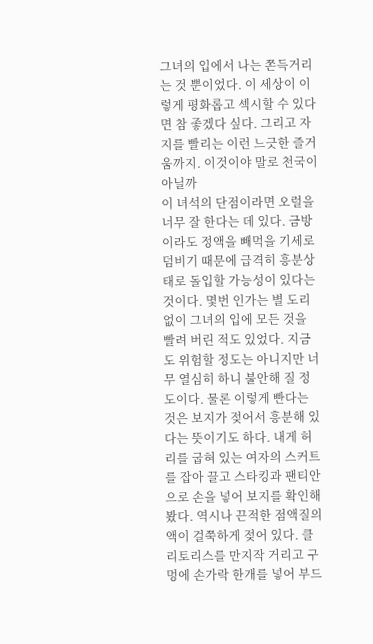그녀의 입에서 나는 쫀득거리는 것 뿐이었다. 이 세상이 이렇게 평화롭고 섹시할 수 있다면 참 좋겠다 싶다. 그리고 자지를 빨리는 이런 느긋한 즐거움까지. 이것이야 말로 천국이 아닐까
이 녀석의 단점이라면 오럴을 너무 잘 한다는 데 있다. 금방이라도 정액을 빼먹을 기세로 덤비기 때문에 급격히 흥분상태로 돌입할 가능성이 있다는 것이다. 몇번 인가는 별 도리 없이 그녀의 입에 모든 것을 빨려 버린 적도 있었다. 지금도 위험할 정도는 아니지만 너무 열심히 하니 불안해 질 정도이다. 물론 이렇게 빤다는 것은 보지가 젖어서 흥분해 있다는 뜻이기도 하다. 내게 허리를 굽혀 있는 여자의 스커트를 잡아 끌고 스타킹과 팬티안으로 손을 넣어 보지를 확인해 봤다. 역시나 끈적한 점액질의 액이 걸쭉하게 젖어 있다. 클리토리스를 만지작 거리고 구멍에 손가락 한개를 넣어 부드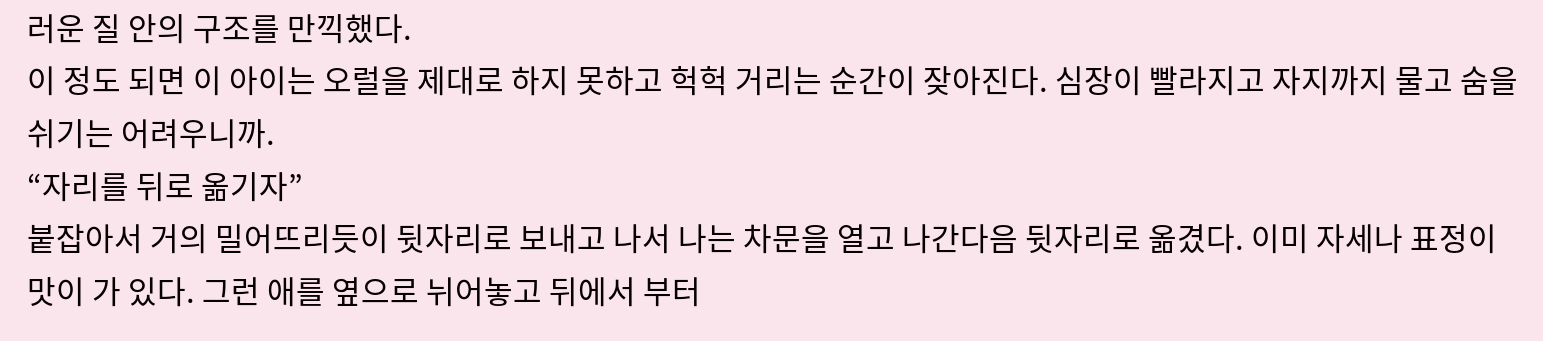러운 질 안의 구조를 만끽했다.
이 정도 되면 이 아이는 오럴을 제대로 하지 못하고 헉헉 거리는 순간이 잦아진다. 심장이 빨라지고 자지까지 물고 숨을 쉬기는 어려우니까.
“자리를 뒤로 옮기자”
붙잡아서 거의 밀어뜨리듯이 뒷자리로 보내고 나서 나는 차문을 열고 나간다음 뒷자리로 옮겼다. 이미 자세나 표정이 맛이 가 있다. 그런 애를 옆으로 뉘어놓고 뒤에서 부터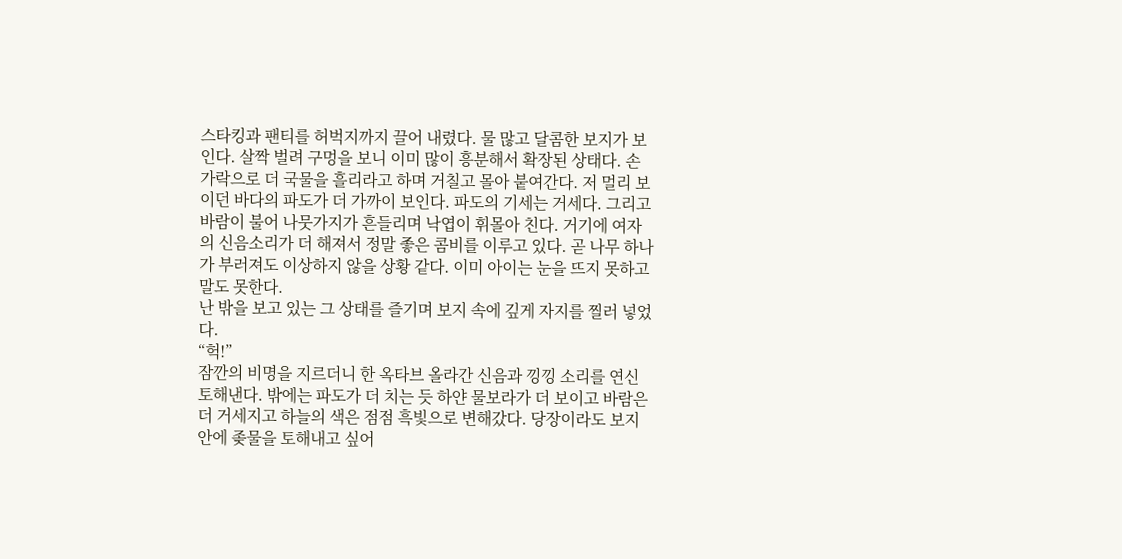스타킹과 팬티를 허벅지까지 끌어 내렸다. 물 많고 달콤한 보지가 보인다. 살짝 벌려 구멍을 보니 이미 많이 흥분해서 확장된 상태다. 손가락으로 더 국물을 흘리라고 하며 거칠고 몰아 붙여간다. 저 멀리 보이던 바다의 파도가 더 가까이 보인다. 파도의 기세는 거세다. 그리고 바람이 불어 나뭇가지가 흔들리며 낙엽이 휘몰아 친다. 거기에 여자의 신음소리가 더 해져서 정말 좋은 콤비를 이루고 있다. 곧 나무 하나가 부러져도 이상하지 않을 상황 같다. 이미 아이는 눈을 뜨지 못하고 말도 못한다.
난 밖을 보고 있는 그 상태를 즐기며 보지 속에 깊게 자지를 찔러 넣었다.
“헉!”
잠깐의 비명을 지르더니 한 옥타브 올라간 신음과 낑낑 소리를 연신 토해낸다. 밖에는 파도가 더 치는 듯 하얀 물보라가 더 보이고 바람은 더 거세지고 하늘의 색은 점점 흑빛으로 변해갔다. 당장이라도 보지 안에 좆물을 토해내고 싶어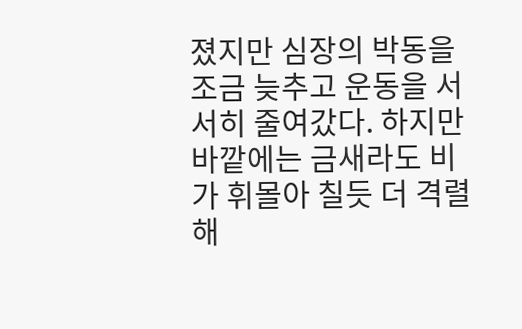졌지만 심장의 박동을 조금 늦추고 운동을 서서히 줄여갔다. 하지만 바깥에는 금새라도 비가 휘몰아 칠듯 더 격렬해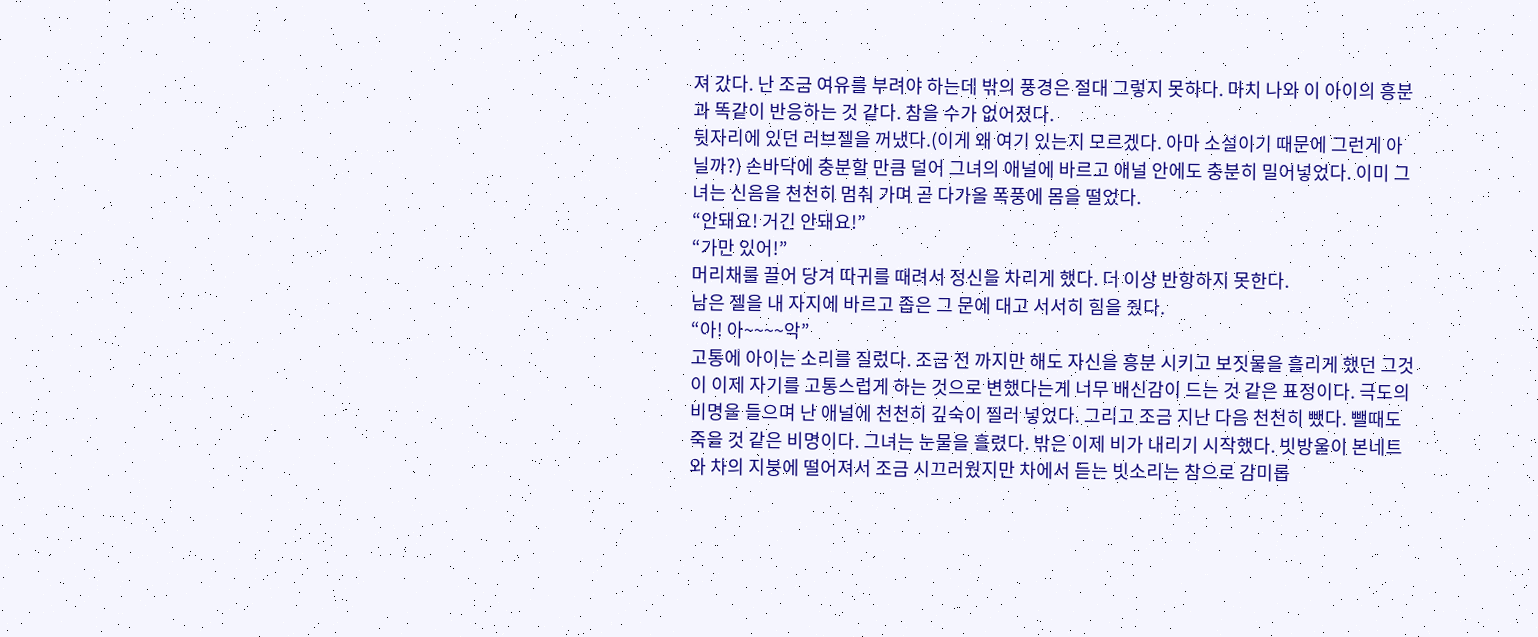져 갔다. 난 조금 여유를 부려야 하는데 밖의 풍경은 절대 그렇지 못하다. 마치 나와 이 아이의 흥분과 똑같이 반응하는 것 같다. 참을 수가 없어졌다.
뒷자리에 있던 러브젤을 꺼냈다.(이게 왜 여기 있는지 모르겠다. 아마 소설이기 때문에 그런게 아닐까?) 손바닥에 충분할 만큼 덜어 그녀의 애널에 바르고 애널 안에도 충분히 밀어넣었다. 이미 그녀는 신음을 천천히 멈춰 가며 곧 다가올 폭풍에 몸을 떨었다.
“안돼요! 거긴 안돼요!”
“가만 있어!”
머리채를 끌어 당겨 따귀를 때려서 정신을 차리게 했다. 더 이상 반항하지 못한다.
남은 젤을 내 자지에 바르고 좁은 그 문에 대고 서서히 힘을 줬다.
“아! 아~~~~악”
고통에 아이는 소리를 질렀다. 조금 전 까지만 해도 자신을 흥분 시키고 보짓물을 흘리게 했던 그것이 이제 자기를 고통스럽게 하는 것으로 변했다는게 너무 배신감이 드는 것 같은 표정이다. 극도의 비명을 들으며 난 애널에 천천히 깊숙이 찔러 넣었다. 그리고 조금 지난 다음 천천히 뺐다. 뺄때도 죽을 것 같은 비명이다. 그녀는 눈물을 흘렸다. 밖은 이제 비가 내리기 시작했다. 빗방울이 본네트와 차의 지붕에 떨어져서 조금 시끄러웠지만 차에서 듣는 빗소리는 참으로 감미롭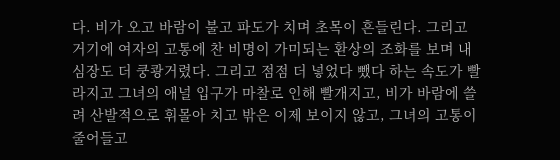다. 비가 오고 바람이 불고 파도가 치며 초목이 흔들린다. 그리고 거기에 여자의 고통에 찬 비명이 가미되는 환상의 조화를 보며 내 심장도 더 쿵쾅거렸다. 그리고 점점 더 넣었다 뺐다 하는 속도가 빨라지고 그녀의 애널 입구가 마찰로 인해 빨개지고, 비가 바람에 쓸려 산발적으로 휘몰아 치고 밖은 이제 보이지 않고, 그녀의 고통이 줄어들고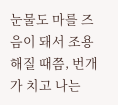눈물도 마를 즈음이 돼서 조용해질 때쯤, 번개가 치고 나는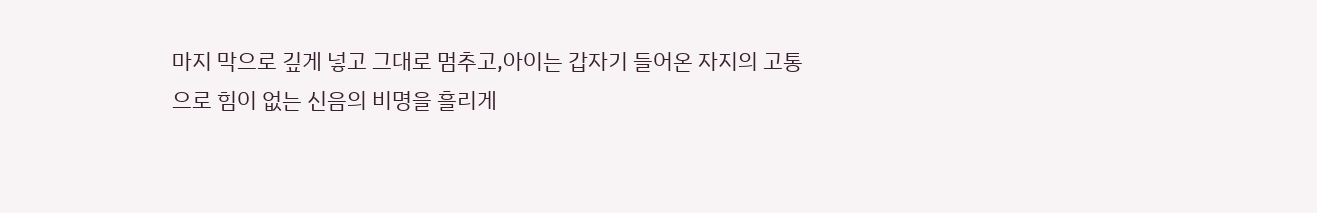마지 막으로 깊게 넣고 그대로 멈추고,아이는 갑자기 들어온 자지의 고통으로 힘이 없는 신음의 비명을 흘리게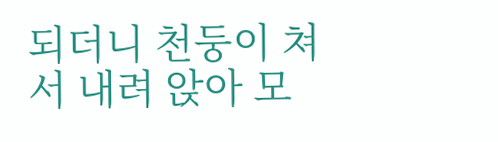되더니 천둥이 쳐서 내려 앉아 모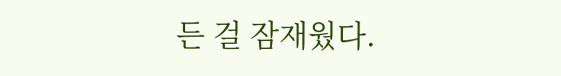든 걸 잠재웠다.